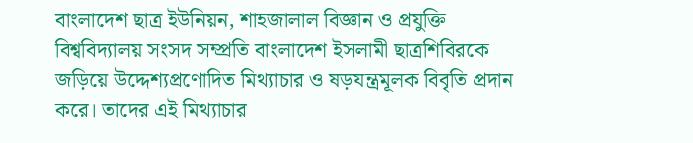বাংলাদেশ ছাত্র ইউনিয়ন, শাহজালাল বিজ্ঞান ও প্রযুক্তি বিশ্ববিদ্যালয় সংসদ সম্প্রতি বাংলাদেশ ইসলামী ছাত্রশিবিরকে জড়িয়ে উদ্দেশ্যপ্রণোদিত মিথ্যাচার ও ষড়যন্ত্রমূলক বিবৃতি প্রদান করে। তাদের এই মিথ্যাচার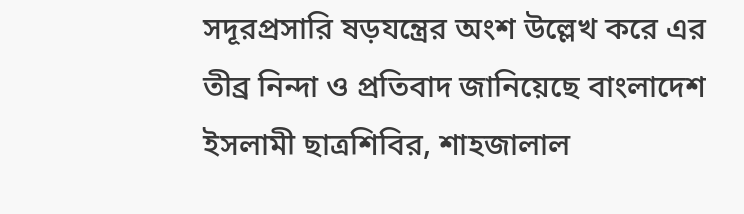সদূরপ্রসারি ষড়যন্ত্রের অংশ উল্লেখ করে এর তীব্র নিন্দা ও প্রতিবাদ জানিয়েছে বাংলাদেশ ইসলামী ছাত্রশিবির, শাহজালাল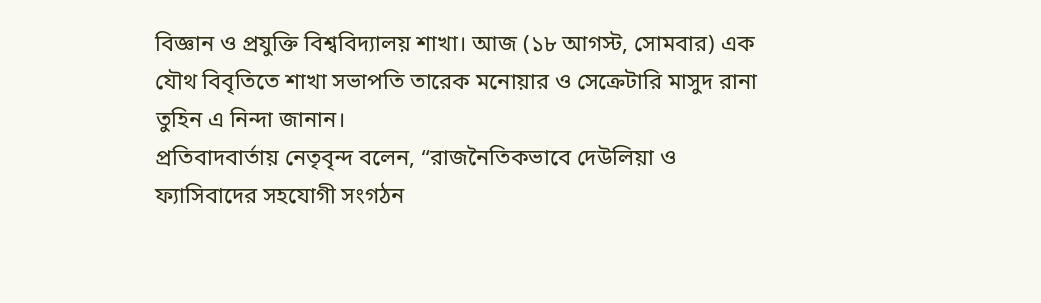বিজ্ঞান ও প্রযুক্তি বিশ্ববিদ্যালয় শাখা। আজ (১৮ আগস্ট, সোমবার) এক যৌথ বিবৃতিতে শাখা সভাপতি তারেক মনোয়ার ও সেক্রেটারি মাসুদ রানা তুহিন এ নিন্দা জানান।
প্রতিবাদবার্তায় নেতৃবৃন্দ বলেন, “রাজনৈতিকভাবে দেউলিয়া ও ফ্যাসিবাদের সহযোগী সংগঠন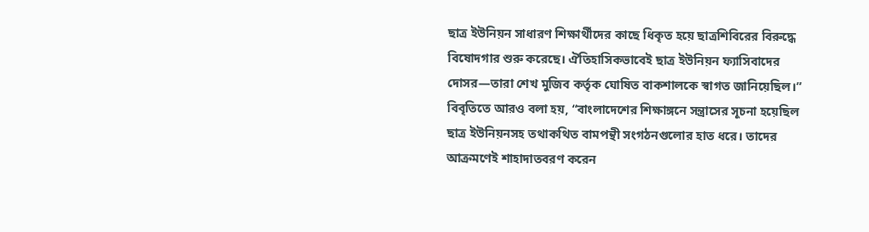ছাত্র ইউনিয়ন সাধারণ শিক্ষার্থীদের কাছে ধিকৃত হয়ে ছাত্রশিবিরের বিরুদ্ধে বিষোদগার শুরু করেছে। ঐতিহাসিকভাবেই ছাত্র ইউনিয়ন ফ্যাসিবাদের দোসর—তারা শেখ মুজিব কর্তৃক ঘোষিত বাকশালকে স্বাগত জানিয়েছিল।”
বিবৃতিতে আরও বলা হয়, “বাংলাদেশের শিক্ষাঙ্গনে সন্ত্রাসের সূচনা হয়েছিল ছাত্র ইউনিয়নসহ তথাকথিত বামপন্থী সংগঠনগুলোর হাত ধরে। তাদের আক্রমণেই শাহাদাতবরণ করেন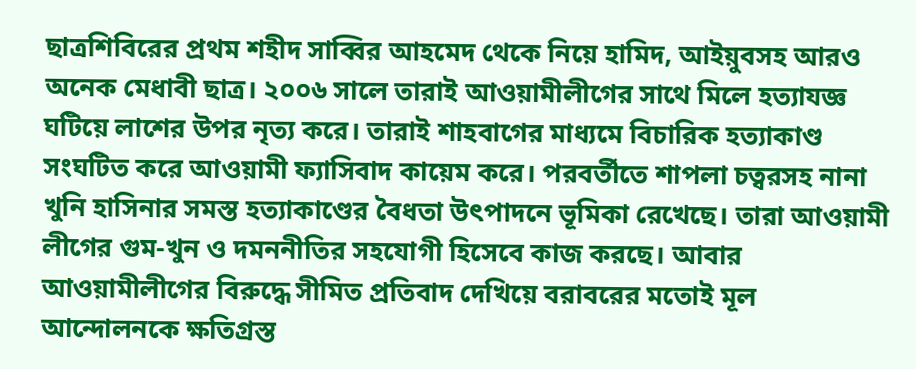ছাত্রশিবিরের প্রথম শহীদ সাব্বির আহমেদ থেকে নিয়ে হামিদ, আইয়ুবসহ আরও অনেক মেধাবী ছাত্র। ২০০৬ সালে তারাই আওয়ামীলীগের সাথে মিলে হত্যাযজ্ঞ ঘটিয়ে লাশের উপর নৃত্য করে। তারাই শাহবাগের মাধ্যমে বিচারিক হত্যাকাণ্ড সংঘটিত করে আওয়ামী ফ্যাসিবাদ কায়েম করে। পরবর্তীতে শাপলা চত্বরসহ নানা খুনি হাসিনার সমস্ত হত্যাকাণ্ডের বৈধতা উৎপাদনে ভূমিকা রেখেছে। তারা আওয়ামী লীগের গুম-খুন ও দমননীতির সহযোগী হিসেবে কাজ করছে। আবার আওয়ামীলীগের বিরুদ্ধে সীমিত প্রতিবাদ দেখিয়ে বরাবরের মতোই মূল আন্দোলনকে ক্ষতিগ্রস্ত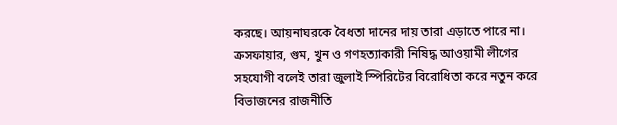করছে। আয়নাঘরকে বৈধতা দানের দায় তারা এড়াতে পারে না।
ক্রসফায়ার, গুম, খুন ও গণহত্যাকারী নিষিদ্ধ আওয়ামী লীগের সহযোগী বলেই তারা জুলাই স্পিরিটের বিরোধিতা করে নতুন করে বিভাজনের রাজনীতি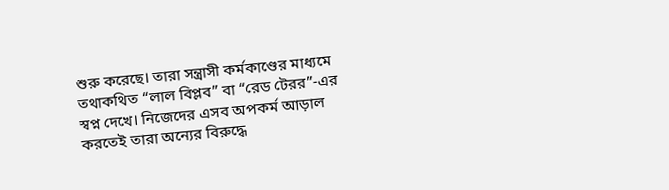শুরু করেছে। তারা সন্ত্রাসী কর্মকাণ্ডের মাধ্যমে তথাকথিত “লাল বিপ্লব” বা “রেড টেরর”-এর স্বপ্ন দেখে। নিজেদের এসব অপকর্ম আড়াল করতেই তারা অন্যের বিরুদ্ধে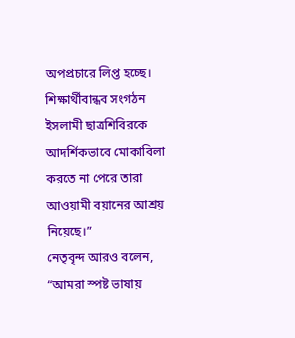অপপ্রচারে লিপ্ত হচ্ছে। শিক্ষার্থীবান্ধব সংগঠন ইসলামী ছাত্রশিবিরকে আদর্শিকভাবে মোকাবিলা করতে না পেরে তারা আওয়ামী বয়ানের আশ্রয় নিয়েছে।”
নেতৃবৃন্দ আরও বলেন, “আমরা স্পষ্ট ভাষায়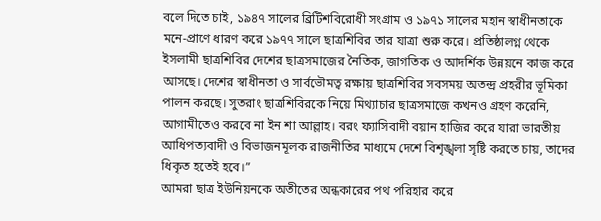বলে দিতে চাই, ১৯৪৭ সালের ব্রিটিশবিরোধী সংগ্রাম ও ১৯৭১ সালের মহান স্বাধীনতাকে মনে-প্রাণে ধারণ করে ১৯৭৭ সালে ছাত্রশিবির তার যাত্রা শুরু করে। প্রতিষ্ঠালগ্ন থেকে ইসলামী ছাত্রশিবির দেশের ছাত্রসমাজের নৈতিক, জাগতিক ও আদর্শিক উন্নয়নে কাজ করে আসছে। দেশের স্বাধীনতা ও সার্বভৌমত্ব রক্ষায় ছাত্রশিবির সবসময় অতন্দ্র প্রহরীর ভূমিকা পালন করছে। সুতরাং ছাত্রশিবিরকে নিয়ে মিথ্যাচার ছাত্রসমাজে কখনও গ্রহণ করেনি, আগামীতেও করবে না ইন শা আল্লাহ। বরং ফ্যাসিবাদী বয়ান হাজির করে যারা ভারতীয় আধিপত্যবাদী ও বিভাজনমূলক রাজনীতির মাধ্যমে দেশে বিশৃঙ্খলা সৃষ্টি করতে চায়, তাদের ধিকৃত হতেই হবে।”
আমরা ছাত্র ইউনিয়নকে অতীতের অন্ধকারের পথ পরিহার করে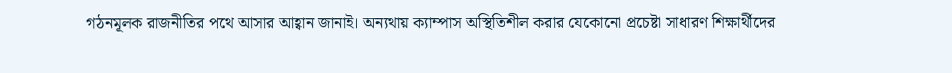গঠনমূলক রাজনীতির পথে আসার আহ্বান জানাই। অন্যথায় ক্যাম্পাস অস্থিতিশীল করার যেকোনো প্রচেষ্টা সাধারণ শিক্ষার্থীদের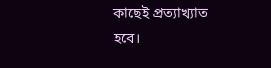কাছেই প্রত্যাখ্যাত হবে।